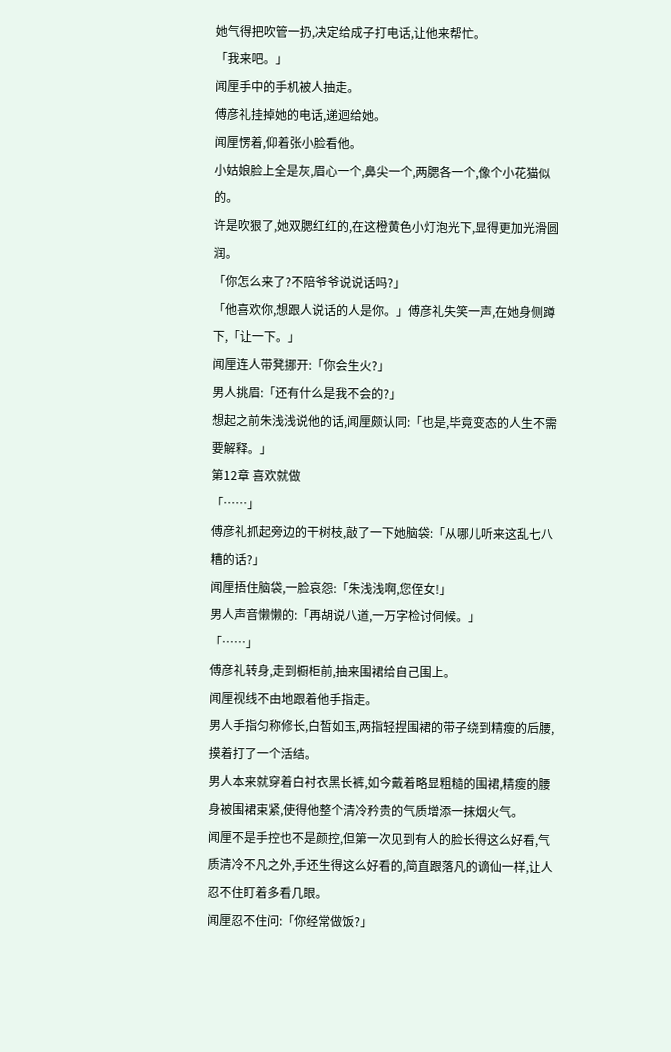她气得把吹管一扔,决定给成子打电话,让他来帮忙。
「我来吧。」
闻厘手中的手机被人抽走。
傅彦礼挂掉她的电话,递迴给她。
闻厘愣着,仰着张小脸看他。
小姑娘脸上全是灰,眉心一个,鼻尖一个,两腮各一个,像个小花猫似的。
许是吹狠了,她双腮红红的,在这橙黄色小灯泡光下,显得更加光滑圆润。
「你怎么来了?不陪爷爷说说话吗?」
「他喜欢你,想跟人说话的人是你。」傅彦礼失笑一声,在她身侧蹲下,「让一下。」
闻厘连人带凳挪开:「你会生火?」
男人挑眉:「还有什么是我不会的?」
想起之前朱浅浅说他的话,闻厘颇认同:「也是,毕竟变态的人生不需要解释。」
第12章 喜欢就做
「……」
傅彦礼抓起旁边的干树枝,敲了一下她脑袋:「从哪儿听来这乱七八糟的话?」
闻厘捂住脑袋,一脸哀怨:「朱浅浅啊,您侄女!」
男人声音懒懒的:「再胡说八道,一万字检讨伺候。」
「……」
傅彦礼转身,走到橱柜前,抽来围裙给自己围上。
闻厘视线不由地跟着他手指走。
男人手指匀称修长,白皙如玉,两指轻捏围裙的带子绕到精瘦的后腰,摸着打了一个活结。
男人本来就穿着白衬衣黑长裤,如今戴着略显粗糙的围裙,精瘦的腰身被围裙束紧,使得他整个清冷矜贵的气质增添一抹烟火气。
闻厘不是手控也不是颜控,但第一次见到有人的脸长得这么好看,气质清冷不凡之外,手还生得这么好看的,简直跟落凡的谪仙一样,让人忍不住盯着多看几眼。
闻厘忍不住问:「你经常做饭?」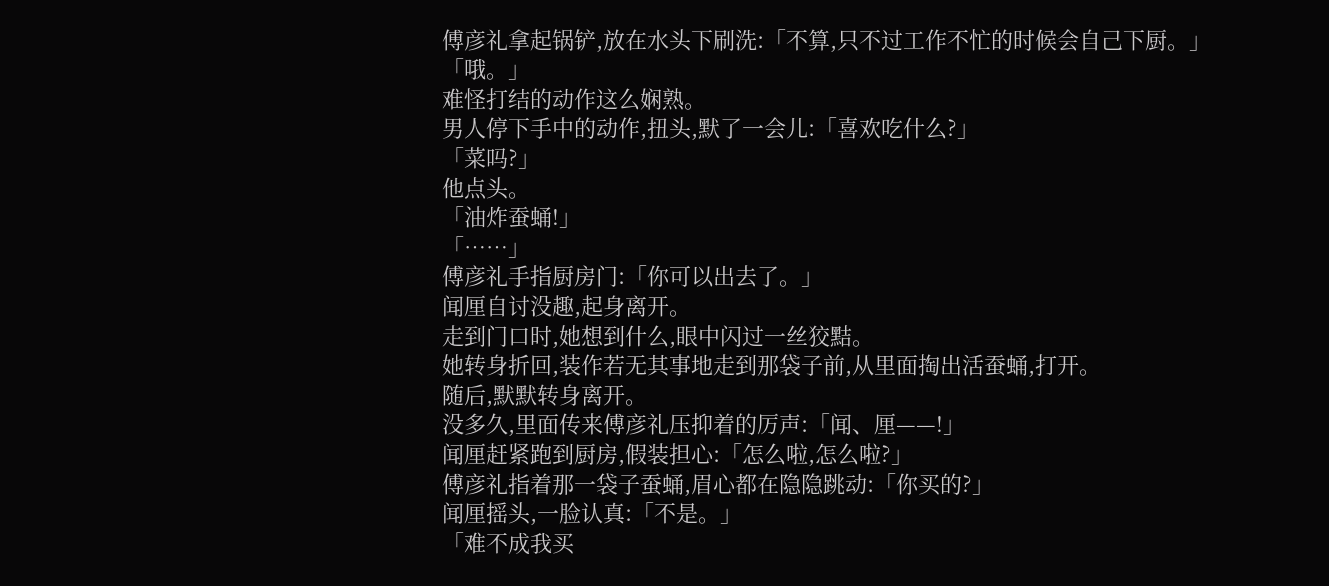傅彦礼拿起锅铲,放在水头下刷洗:「不算,只不过工作不忙的时候会自己下厨。」
「哦。」
难怪打结的动作这么娴熟。
男人停下手中的动作,扭头,默了一会儿:「喜欢吃什么?」
「菜吗?」
他点头。
「油炸蚕蛹!」
「……」
傅彦礼手指厨房门:「你可以出去了。」
闻厘自讨没趣,起身离开。
走到门口时,她想到什么,眼中闪过一丝狡黠。
她转身折回,装作若无其事地走到那袋子前,从里面掏出活蚕蛹,打开。
随后,默默转身离开。
没多久,里面传来傅彦礼压抑着的厉声:「闻、厘——!」
闻厘赶紧跑到厨房,假装担心:「怎么啦,怎么啦?」
傅彦礼指着那一袋子蚕蛹,眉心都在隐隐跳动:「你买的?」
闻厘摇头,一脸认真:「不是。」
「难不成我买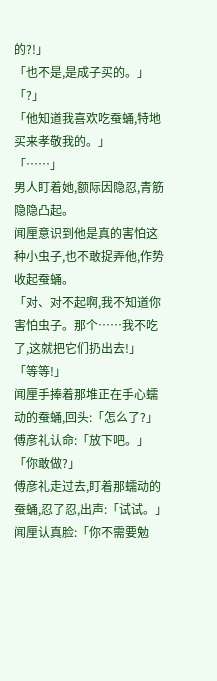的?!」
「也不是,是成子买的。」
「?」
「他知道我喜欢吃蚕蛹,特地买来孝敬我的。」
「……」
男人盯着她,额际因隐忍,青筋隐隐凸起。
闻厘意识到他是真的害怕这种小虫子,也不敢捉弄他,作势收起蚕蛹。
「对、对不起啊,我不知道你害怕虫子。那个……我不吃了,这就把它们扔出去!」
「等等!」
闻厘手捧着那堆正在手心蠕动的蚕蛹,回头:「怎么了?」
傅彦礼认命:「放下吧。」
「你敢做?」
傅彦礼走过去,盯着那蠕动的蚕蛹,忍了忍,出声:「试试。」
闻厘认真脸:「你不需要勉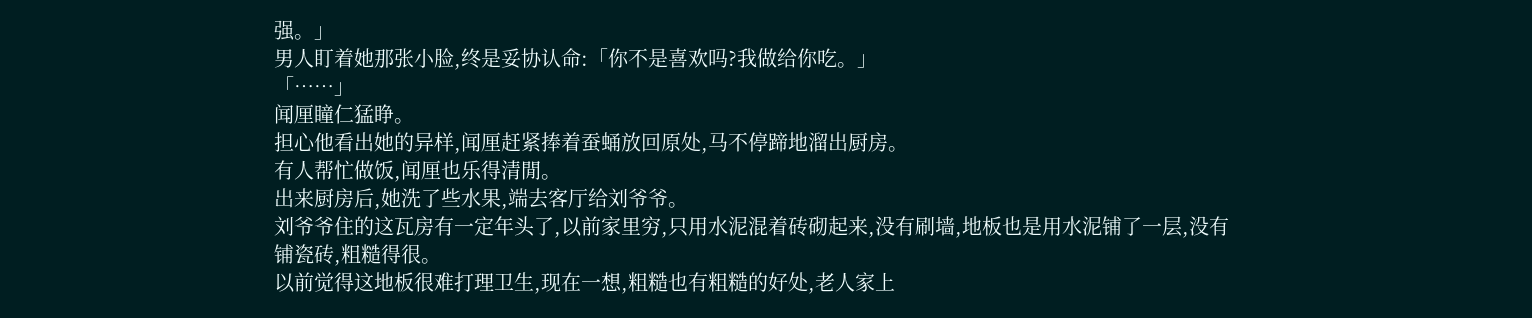强。」
男人盯着她那张小脸,终是妥协认命:「你不是喜欢吗?我做给你吃。」
「……」
闻厘瞳仁猛睁。
担心他看出她的异样,闻厘赶紧捧着蚕蛹放回原处,马不停蹄地溜出厨房。
有人帮忙做饭,闻厘也乐得清閒。
出来厨房后,她洗了些水果,端去客厅给刘爷爷。
刘爷爷住的这瓦房有一定年头了,以前家里穷,只用水泥混着砖砌起来,没有刷墙,地板也是用水泥铺了一层,没有铺瓷砖,粗糙得很。
以前觉得这地板很难打理卫生,现在一想,粗糙也有粗糙的好处,老人家上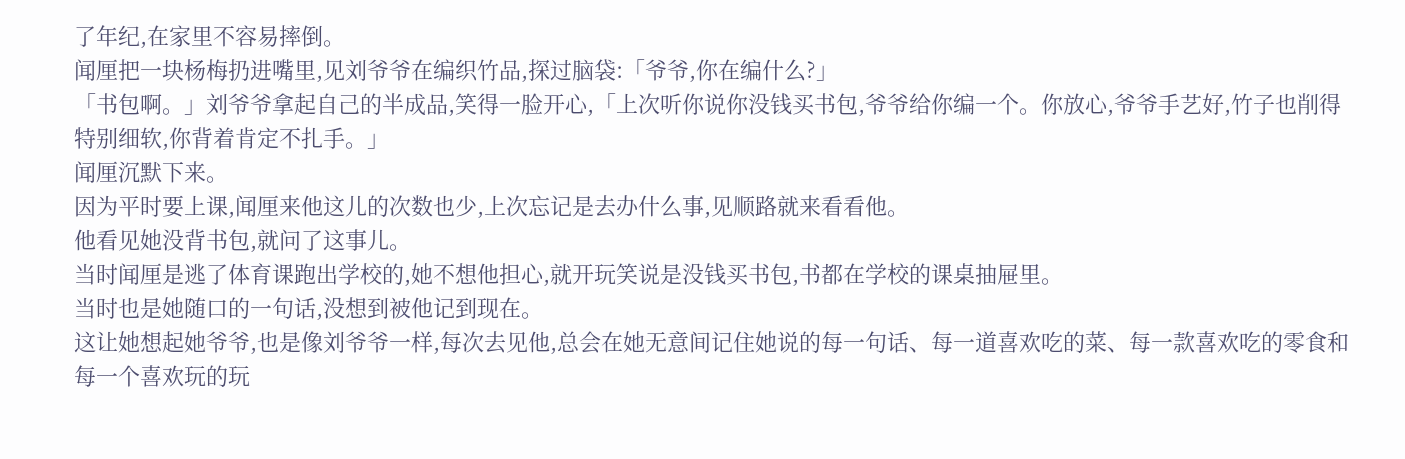了年纪,在家里不容易摔倒。
闻厘把一块杨梅扔进嘴里,见刘爷爷在编织竹品,探过脑袋:「爷爷,你在编什么?」
「书包啊。」刘爷爷拿起自己的半成品,笑得一脸开心,「上次听你说你没钱买书包,爷爷给你编一个。你放心,爷爷手艺好,竹子也削得特别细软,你背着肯定不扎手。」
闻厘沉默下来。
因为平时要上课,闻厘来他这儿的次数也少,上次忘记是去办什么事,见顺路就来看看他。
他看见她没背书包,就问了这事儿。
当时闻厘是逃了体育课跑出学校的,她不想他担心,就开玩笑说是没钱买书包,书都在学校的课桌抽屉里。
当时也是她随口的一句话,没想到被他记到现在。
这让她想起她爷爷,也是像刘爷爷一样,每次去见他,总会在她无意间记住她说的每一句话、每一道喜欢吃的菜、每一款喜欢吃的零食和每一个喜欢玩的玩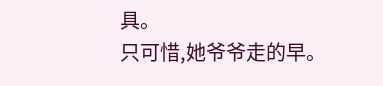具。
只可惜,她爷爷走的早。